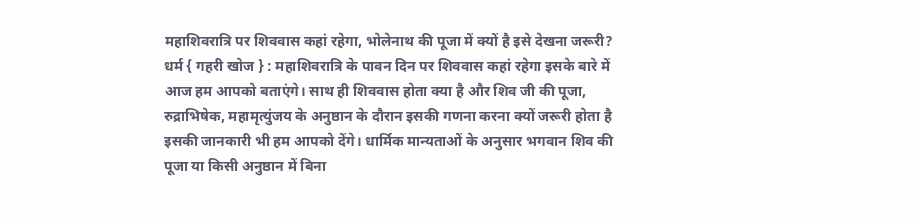महाशिवरात्रि पर शिववास कहां रहेगा, भोलेनाथ की पूजा में क्यों है इसे देखना जरूरी?
धर्म { गहरी खोज } : महाशिवरात्रि के पावन दिन पर शिववास कहां रहेगा इसके बारे में आज हम आपको बताएंगे। साथ ही शिववास होता क्या है और शिव जी की पूजा, रुद्राभिषेक, महामृत्युंजय के अनुष्ठान के दौरान इसकी गणना करना क्यों जरूरी होता है इसकी जानकारी भी हम आपको देंगे। धार्मिक मान्यताओं के अनुसार भगवान शिव की पूजा या किसी अनुष्ठान में बिना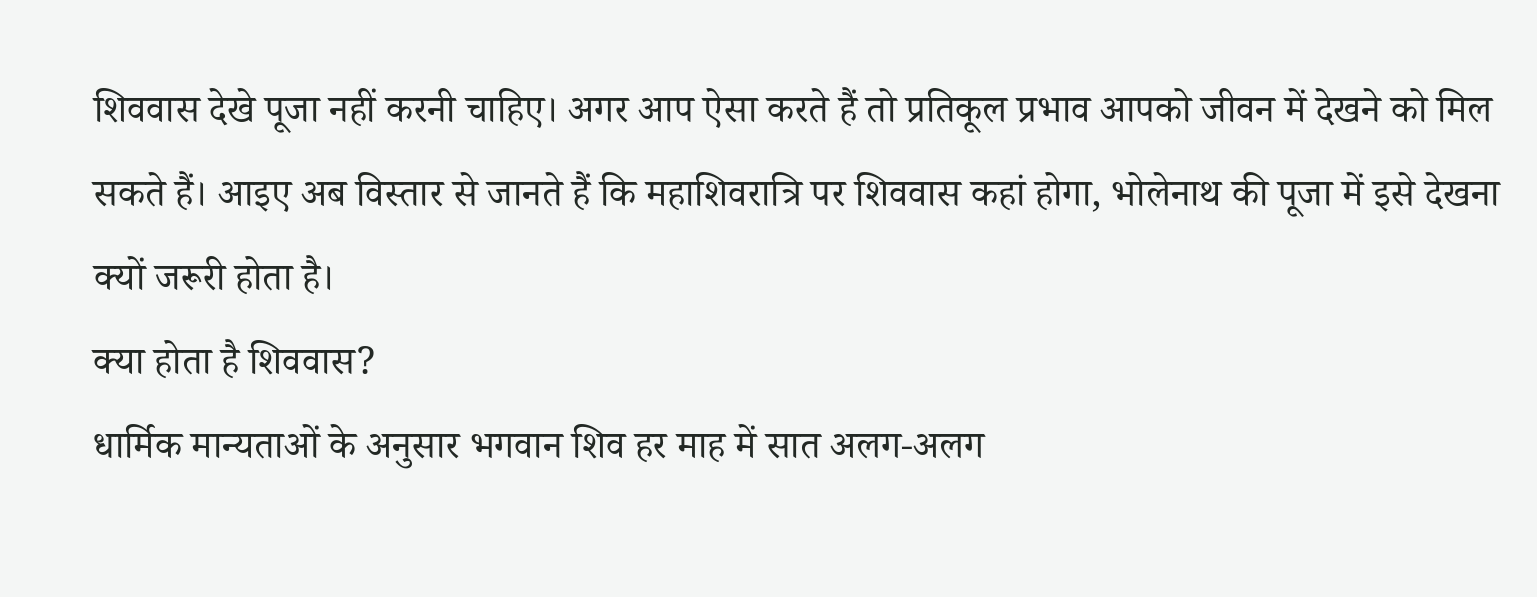शिववास देखे पूजा नहीं करनी चाहिए। अगर आप ऐसा करते हैं तो प्रतिकूल प्रभाव आपको जीवन में देखने को मिल सकते हैं। आइए अब विस्तार से जानते हैं कि महाशिवरात्रि पर शिववास कहां होगा, भोलेनाथ की पूजा में इसे देखना क्यों जरूरी होता है।
क्या होता है शिववास?
धार्मिक मान्यताओं के अनुसार भगवान शिव हर माह में सात अलग-अलग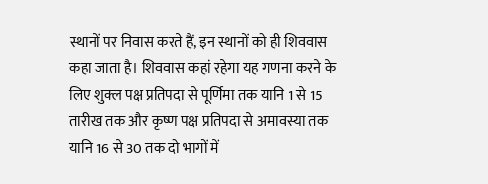स्थानों पर निवास करते हैं, इन स्थानों को ही शिववास कहा जाता है। शिववास कहां रहेगा यह गणना करने के लिए शुक्ल पक्ष प्रतिपदा से पूर्णिमा तक यानि 1 से 15 तारीख तक और कृष्ण पक्ष प्रतिपदा से अमावस्या तक यानि 16 से 30 तक दो भागों में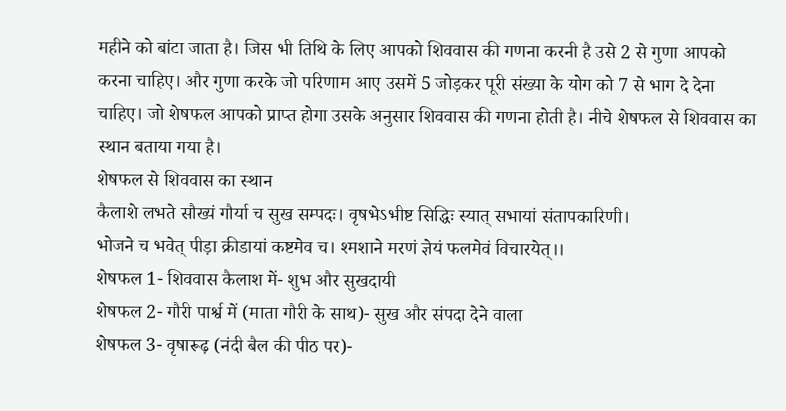महीने को बांटा जाता है। जिस भी तिथि के लिए आपको शिववास की गणना करनी है उसे 2 से गुणा आपको करना चाहिए। और गुणा करके जो परिणाम आए उसमें 5 जोड़कर पूरी संख्या के योग को 7 से भाग दे देना चाहिए। जो शेषफल आपको प्राप्त होगा उसके अनुसार शिववास की गणना होती है। नीचे शेषफल से शिववास का स्थान बताया गया है।
शेषफल से शिववास का स्थान
कैलाशे लभते सौख्यं गौर्या च सुख सम्पदः। वृषभेऽभीष्ट सिद्धिः स्यात् सभायां संतापकारिणी।
भोजने च भवेत् पीड़ा क्रीडायां कष्टमेव च। श्मशाने मरणं ज्ञेयं फलमेवं विचारयेत्।।
शेषफल 1- शिववास कैलाश में- शुभ और सुखदायी
शेषफल 2- गौरी पार्श्व में (माता गौरी के साथ)- सुख और संपदा देने वाला
शेषफल 3- वृषारूढ़ (नंदी बैल की पीठ पर)-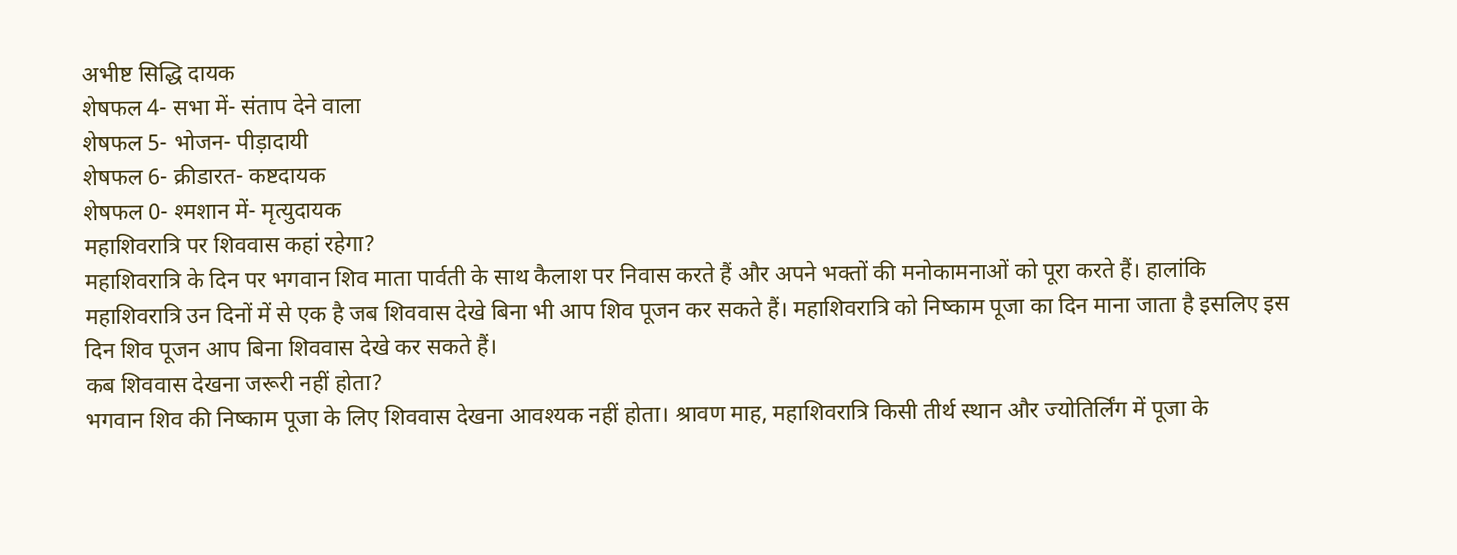अभीष्ट सिद्धि दायक
शेषफल 4- सभा में- संताप देने वाला
शेषफल 5- भोजन- पीड़ादायी
शेषफल 6- क्रीडारत- कष्टदायक
शेषफल 0- श्मशान में- मृत्युदायक
महाशिवरात्रि पर शिववास कहां रहेगा?
महाशिवरात्रि के दिन पर भगवान शिव माता पार्वती के साथ कैलाश पर निवास करते हैं और अपने भक्तों की मनोकामनाओं को पूरा करते हैं। हालांकि महाशिवरात्रि उन दिनों में से एक है जब शिववास देखे बिना भी आप शिव पूजन कर सकते हैं। महाशिवरात्रि को निष्काम पूजा का दिन माना जाता है इसलिए इस दिन शिव पूजन आप बिना शिववास देखे कर सकते हैं।
कब शिववास देखना जरूरी नहीं होता?
भगवान शिव की निष्काम पूजा के लिए शिववास देखना आवश्यक नहीं होता। श्रावण माह, महाशिवरात्रि किसी तीर्थ स्थान और ज्योतिर्लिंग में पूजा के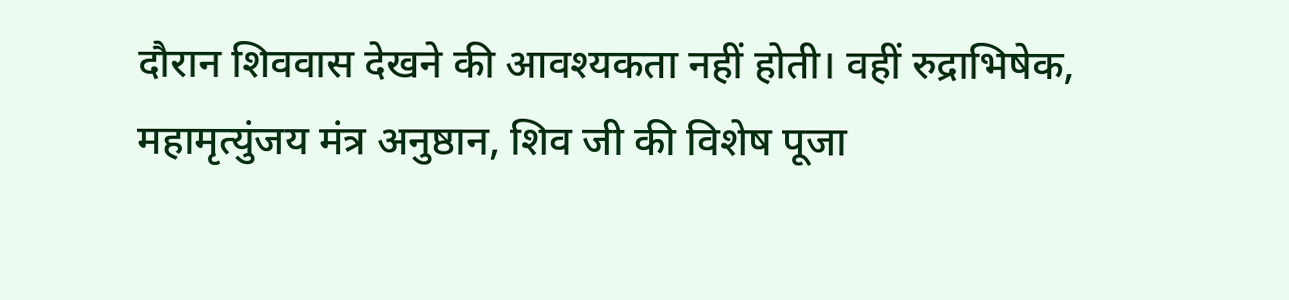दौरान शिववास देखने की आवश्यकता नहीं होती। वहीं रुद्राभिषेक, महामृत्युंजय मंत्र अनुष्ठान, शिव जी की विशेष पूजा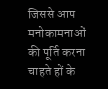जिससे आप मनोकामनाओं की पूर्ति करना चाहते हों के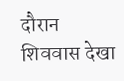दौरान शिववास देखा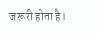जरूरी होता है।